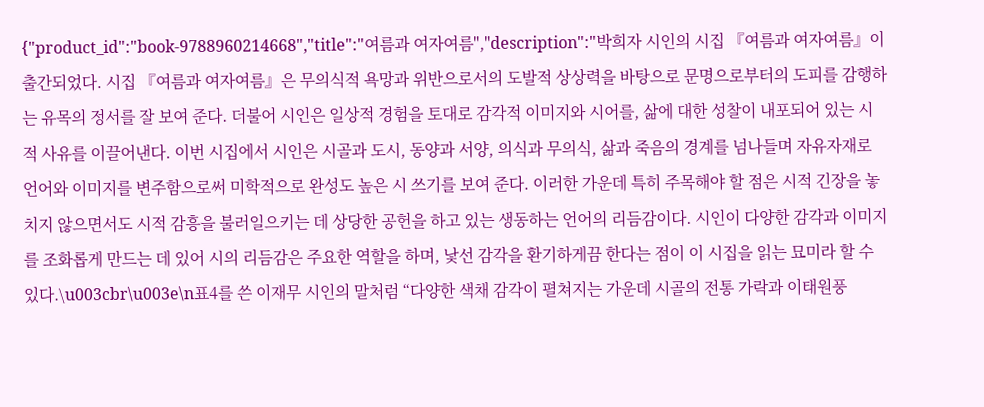{"product_id":"book-9788960214668","title":"여름과 여자여름","description":"박희자 시인의 시집 『여름과 여자여름』이 출간되었다. 시집 『여름과 여자여름』은 무의식적 욕망과 위반으로서의 도발적 상상력을 바탕으로 문명으로부터의 도피를 감행하는 유목의 정서를 잘 보여 준다. 더불어 시인은 일상적 경험을 토대로 감각적 이미지와 시어를, 삶에 대한 성찰이 내포되어 있는 시적 사유를 이끌어낸다. 이번 시집에서 시인은 시골과 도시, 동양과 서양, 의식과 무의식, 삶과 죽음의 경계를 넘나들며 자유자재로 언어와 이미지를 변주함으로써 미학적으로 완성도 높은 시 쓰기를 보여 준다. 이러한 가운데 특히 주목해야 할 점은 시적 긴장을 놓치지 않으면서도 시적 감흥을 불러일으키는 데 상당한 공헌을 하고 있는 생동하는 언어의 리듬감이다. 시인이 다양한 감각과 이미지를 조화롭게 만드는 데 있어 시의 리듬감은 주요한 역할을 하며, 낯선 감각을 환기하게끔 한다는 점이 이 시집을 읽는 묘미라 할 수 있다.\u003cbr\u003e\n표4를 쓴 이재무 시인의 말처럼 “다양한 색채 감각이 펼쳐지는 가운데 시골의 전통 가락과 이태원풍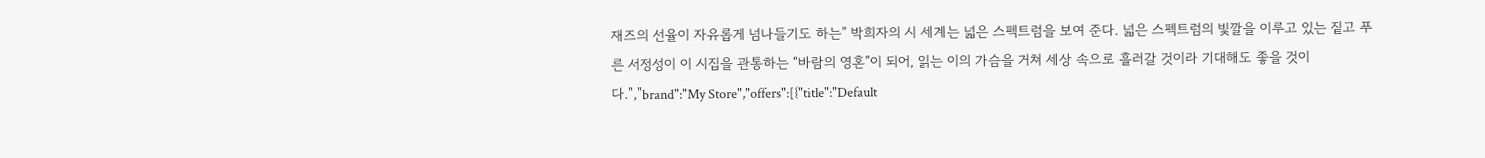재즈의 선율이 자유롭게 넘나들기도 하는” 박희자의 시 세계는 넓은 스펙트럼을 보여 준다. 넓은 스펙트럼의 빛깔을 이루고 있는 짙고 푸른 서정성이 이 시집을 관통하는 “바람의 영혼”이 되어, 읽는 이의 가슴을 거쳐 세상 속으로 흘러갈 것이라 기대해도 좋을 것이다.","brand":"My Store","offers":[{"title":"Default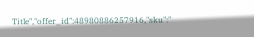Title","offer_id":48980886257916,"sku":"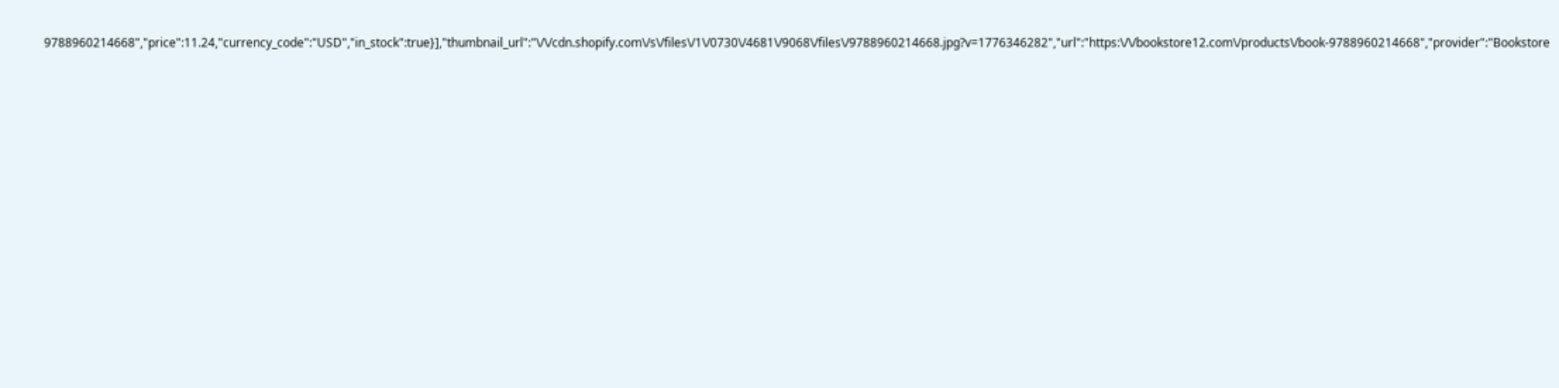9788960214668","price":11.24,"currency_code":"USD","in_stock":true}],"thumbnail_url":"\/\/cdn.shopify.com\/s\/files\/1\/0730\/4681\/9068\/files\/9788960214668.jpg?v=1776346282","url":"https:\/\/bookstore12.com\/products\/book-9788960214668","provider":"Bookstore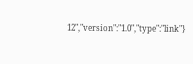12","version":"1.0","type":"link"}